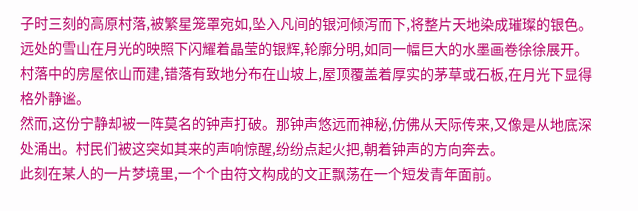子时三刻的高原村落,被繁星笼罩宛如,坠入凡间的银河倾泻而下,将整片天地染成璀璨的银色。远处的雪山在月光的映照下闪耀着晶莹的银辉,轮廓分明,如同一幅巨大的水墨画卷徐徐展开。村落中的房屋依山而建,错落有致地分布在山坡上,屋顶覆盖着厚实的茅草或石板,在月光下显得格外静谧。
然而,这份宁静却被一阵莫名的钟声打破。那钟声悠远而神秘,仿佛从天际传来,又像是从地底深处涌出。村民们被这突如其来的声响惊醒,纷纷点起火把,朝着钟声的方向奔去。
此刻在某人的一片梦境里,一个个由符文构成的文正飘荡在一个短发青年面前。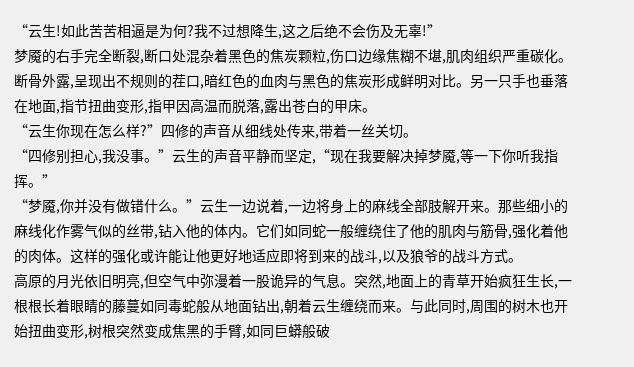“云生!如此苦苦相逼是为何?我不过想降生,这之后绝不会伤及无辜!”
梦魇的右手完全断裂,断口处混杂着黑色的焦炭颗粒,伤口边缘焦糊不堪,肌肉组织严重碳化。断骨外露,呈现出不规则的茬口,暗红色的血肉与黑色的焦炭形成鲜明对比。另一只手也垂落在地面,指节扭曲变形,指甲因高温而脱落,露出苍白的甲床。
“云生你现在怎么样?”四修的声音从细线处传来,带着一丝关切。
“四修别担心,我没事。”云生的声音平静而坚定,“现在我要解决掉梦魇,等一下你听我指挥。”
“梦魇,你并没有做错什么。”云生一边说着,一边将身上的麻线全部肢解开来。那些细小的麻线化作雾气似的丝带,钻入他的体内。它们如同蛇一般缠绕住了他的肌肉与筋骨,强化着他的肉体。这样的强化或许能让他更好地适应即将到来的战斗,以及狼爷的战斗方式。
高原的月光依旧明亮,但空气中弥漫着一股诡异的气息。突然,地面上的青草开始疯狂生长,一根根长着眼睛的藤蔓如同毒蛇般从地面钻出,朝着云生缠绕而来。与此同时,周围的树木也开始扭曲变形,树根突然变成焦黑的手臂,如同巨蟒般破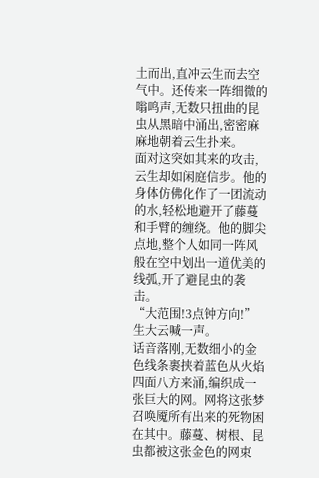土而出,直冲云生而去空气中。还传来一阵细微的嗡鸣声,无数只扭曲的昆虫从黑暗中涌出,密密麻麻地朝着云生扑来。
面对这突如其来的攻击,云生却如闲庭信步。他的身体仿佛化作了一团流动的水,轻松地避开了藤蔓和手臂的缠绕。他的脚尖点地,整个人如同一阵风般在空中划出一道优美的线弧,开了避昆虫的袭击。
“大范围!3点钟方向!”生大云喊一声。
话音落刚,无数细小的金色线条裹挟着蓝色从火焰四面八方来涌,编织成一张巨大的网。网将这张梦召唤魇所有出来的死物困在其中。藤蔓、树根、昆虫都被这张金色的网束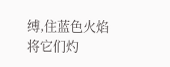缚,住蓝色火焰将它们灼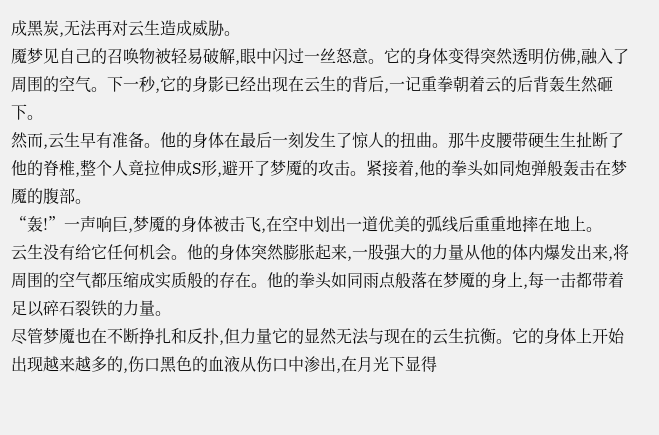成黑炭,无法再对云生造成威胁。
魇梦见自己的召唤物被轻易破解,眼中闪过一丝怒意。它的身体变得突然透明仿佛,融入了周围的空气。下一秒,它的身影已经出现在云生的背后,一记重拳朝着云的后背轰生然砸下。
然而,云生早有准备。他的身体在最后一刻发生了惊人的扭曲。那牛皮腰带硬生生扯断了他的脊椎,整个人竟拉伸成S形,避开了梦魇的攻击。紧接着,他的拳头如同炮弹般轰击在梦魇的腹部。
“轰!”一声响巨,梦魇的身体被击飞,在空中划出一道优美的弧线后重重地摔在地上。
云生没有给它任何机会。他的身体突然膨胀起来,一股强大的力量从他的体内爆发出来,将周围的空气都压缩成实质般的存在。他的拳头如同雨点般落在梦魇的身上,每一击都带着足以碎石裂铁的力量。
尽管梦魇也在不断挣扎和反扑,但力量它的显然无法与现在的云生抗衡。它的身体上开始出现越来越多的,伤口黑色的血液从伤口中渗出,在月光下显得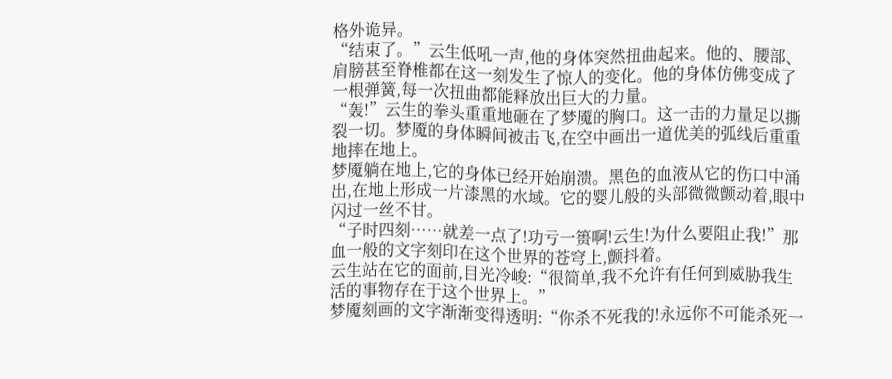格外诡异。
“结束了。”云生低吼一声,他的身体突然扭曲起来。他的、腰部、肩膀甚至脊椎都在这一刻发生了惊人的变化。他的身体仿佛变成了一根弹簧,每一次扭曲都能释放出巨大的力量。
“轰!”云生的拳头重重地砸在了梦魇的胸口。这一击的力量足以撕裂一切。梦魇的身体瞬间被击飞,在空中画出一道优美的弧线后重重地摔在地上。
梦魇躺在地上,它的身体已经开始崩溃。黑色的血液从它的伤口中涌出,在地上形成一片漆黑的水域。它的婴儿般的头部微微颤动着,眼中闪过一丝不甘。
“子时四刻……就差一点了!功亏一篑啊!云生!为什么要阻止我!”那血一般的文字刻印在这个世界的苍穹上,颤抖着。
云生站在它的面前,目光冷峻:“很简单,我不允许有任何到威胁我生活的事物存在于这个世界上。”
梦魇刻画的文字渐渐变得透明:“你杀不死我的!永远你不可能杀死一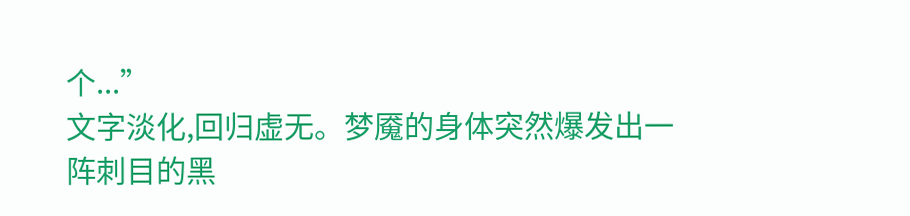个...”
文字淡化,回归虚无。梦魇的身体突然爆发出一阵刺目的黑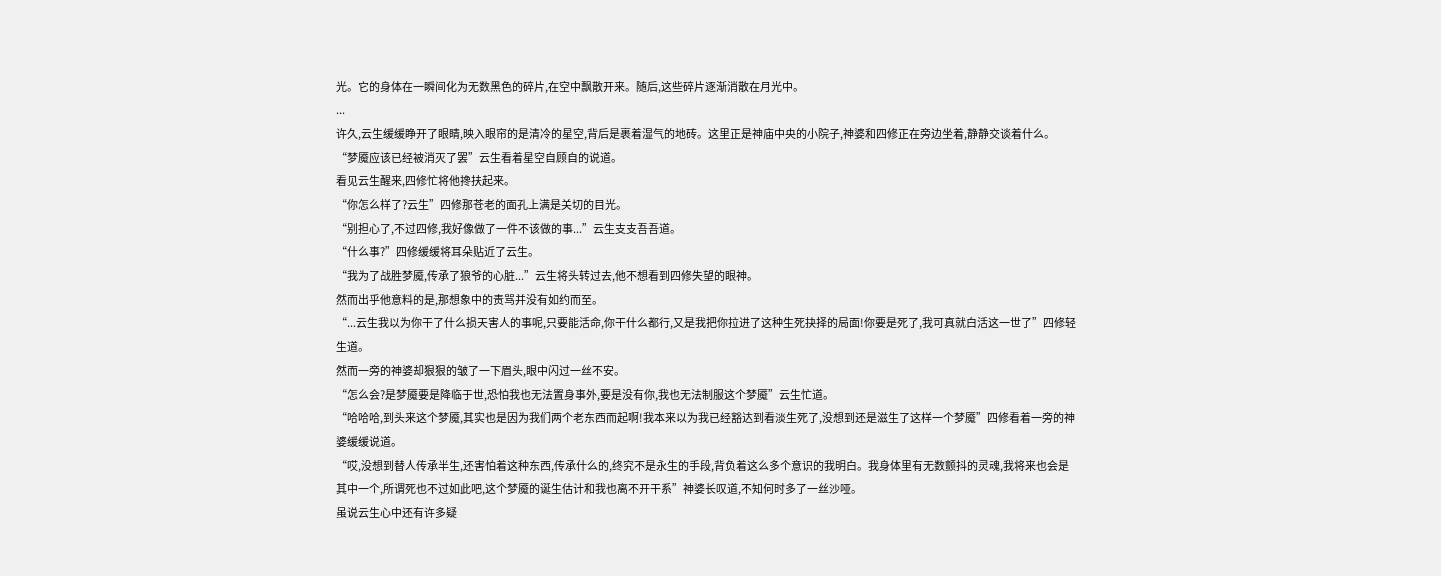光。它的身体在一瞬间化为无数黑色的碎片,在空中飘散开来。随后,这些碎片逐渐消散在月光中。
...
许久,云生缓缓睁开了眼睛,映入眼帘的是清冷的星空,背后是裹着湿气的地砖。这里正是神庙中央的小院子,神婆和四修正在旁边坐着,静静交谈着什么。
“梦魇应该已经被消灭了罢”云生看着星空自顾自的说道。
看见云生醒来,四修忙将他搀扶起来。
“你怎么样了?云生”四修那苍老的面孔上满是关切的目光。
“别担心了,不过四修,我好像做了一件不该做的事...”云生支支吾吾道。
“什么事?”四修缓缓将耳朵贴近了云生。
“我为了战胜梦魇,传承了狼爷的心脏...”云生将头转过去,他不想看到四修失望的眼神。
然而出乎他意料的是,那想象中的责骂并没有如约而至。
“...云生我以为你干了什么损天害人的事呢,只要能活命,你干什么都行,又是我把你拉进了这种生死抉择的局面!你要是死了,我可真就白活这一世了”四修轻生道。
然而一旁的神婆却狠狠的皱了一下眉头,眼中闪过一丝不安。
“怎么会?是梦魇要是降临于世,恐怕我也无法置身事外,要是没有你,我也无法制服这个梦魇”云生忙道。
“哈哈哈,到头来这个梦魇,其实也是因为我们两个老东西而起啊!我本来以为我已经豁达到看淡生死了,没想到还是滋生了这样一个梦魇”四修看着一旁的神婆缓缓说道。
“哎,没想到替人传承半生,还害怕着这种东西,传承什么的,终究不是永生的手段,背负着这么多个意识的我明白。我身体里有无数颤抖的灵魂,我将来也会是其中一个,所谓死也不过如此吧,这个梦魇的诞生估计和我也离不开干系”神婆长叹道,不知何时多了一丝沙哑。
虽说云生心中还有许多疑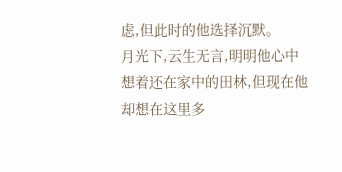虑,但此时的他选择沉默。
月光下,云生无言,明明他心中想着还在家中的田林,但现在他却想在这里多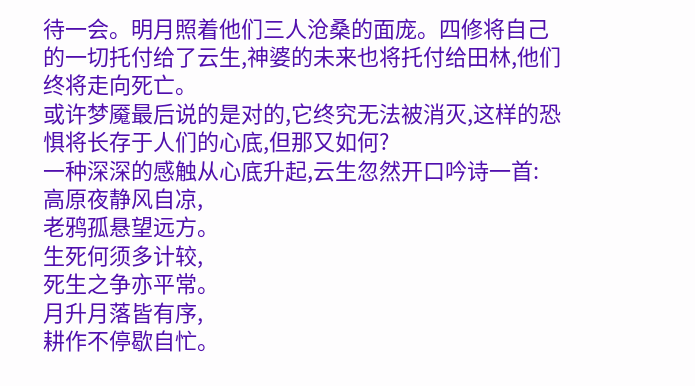待一会。明月照着他们三人沧桑的面庞。四修将自己的一切托付给了云生,神婆的未来也将托付给田林,他们终将走向死亡。
或许梦魇最后说的是对的,它终究无法被消灭,这样的恐惧将长存于人们的心底,但那又如何?
一种深深的感触从心底升起,云生忽然开口吟诗一首:
高原夜静风自凉,
老鸦孤悬望远方。
生死何须多计较,
死生之争亦平常。
月升月落皆有序,
耕作不停歇自忙。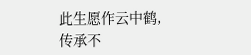此生愿作云中鹤,
传承不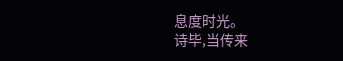息度时光。
诗毕,当传来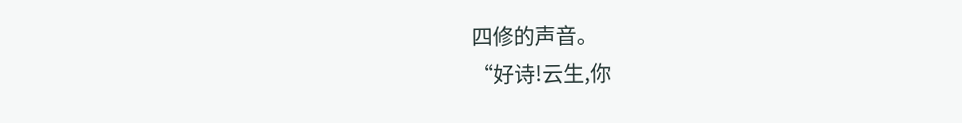四修的声音。
“好诗!云生,你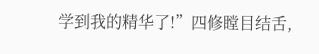学到我的精华了!”四修瞠目结舌,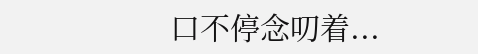口不停念叨着...